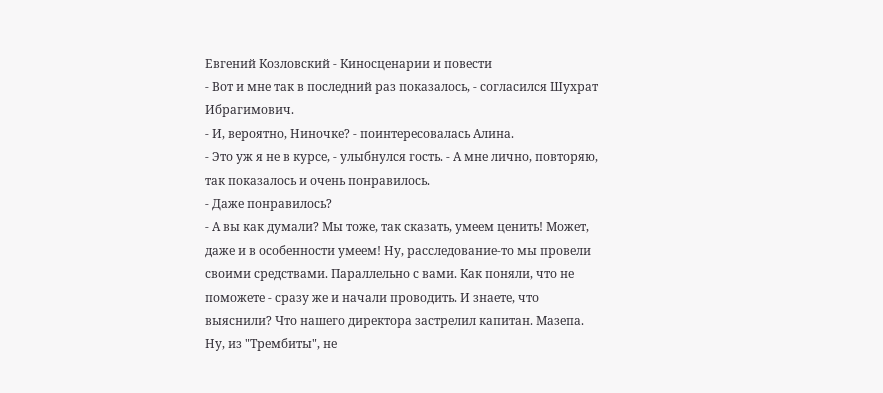Евгений Козловский - Киносценарии и повести
- Вот и мне так в последний раз показалось, - согласился Шухрат Ибрагимович.
- И, вероятно, Ниночке? - поинтересовалась Алина.
- Это уж я не в курсе, - улыбнулся гость. - А мне лично, повторяю, так показалось и очень понравилось.
- Даже понравилось?
- А вы как думали? Мы тоже, так сказать, умеем ценить! Может, даже и в особенности умеем! Ну, расследование-то мы провели своими средствами. Параллельно с вами. Как поняли, что не поможете - сразу же и начали проводить. И знаете, что выяснили? Что нашего директора застрелил капитан. Мазепа. Ну, из "Трембиты", не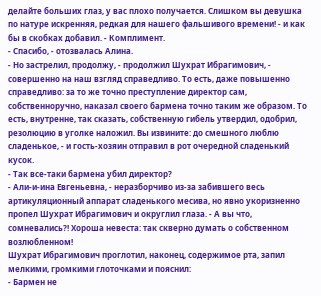делайте больших глаз, у вас плохо получается. Слишком вы девушка по натуре искренняя, редкая для нашего фальшивого времени! - и как бы в скобках добавил. - Комплимент.
- Спасибо, - отозвалась Алина.
- Но застрелил, продолжу, - продолжил Шухрат Ибрагимович, - совершенно на наш взгляд справедливо. То есть, даже повышенно справедливо: за то же точно преступление директор сам, собственноручно, наказал своего бармена точно таким же образом. То есть, внутренне, так сказать, собственную гибель утвердил, одобрил, резолюцию в уголке наложил. Вы извините: до смешного люблю сладенькое, - и гость-хозяин отправил в рот очередной сладенький кусок.
- Так все-таки бармена убил директор?
- Али-и-ина Евгеньевна, - неразборчиво из-за забившего весь артикуляционный аппарат сладенького месива, но явно укоризненно пропел Шухрат Ибрагимович и округлил глаза. - А вы что, сомневались?! Хороша невеста: так скверно думать о собственном возлюбленном!
Шухрат Ибрагимович проглотил, наконец, содержимое рта, запил мелкими, громкими глоточками и пояснил:
- Бармен не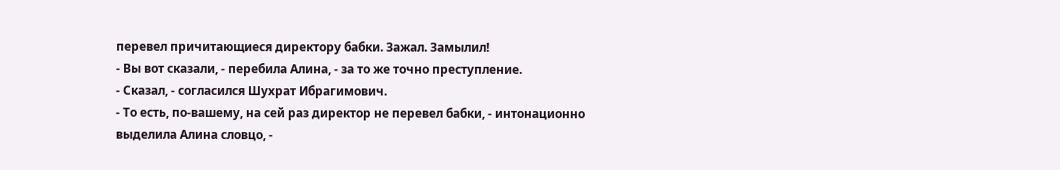перевел причитающиеся директору бабки. Зажал. Замылил!
- Вы вот сказали, - перебила Алина, - за то же точно преступление.
- Сказал, - согласился Шухрат Ибрагимович.
- То есть, по-вашему, на сей раз директор не перевел бабки, - интонационно выделила Алина словцо, -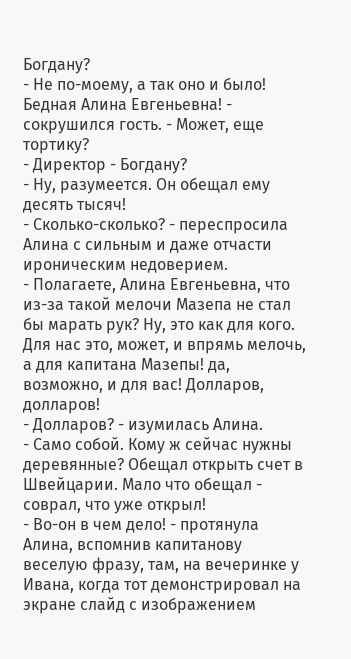Богдану?
- Не по-моему, а так оно и было! Бедная Алина Евгеньевна! - сокрушился гость. - Может, еще тортику?
- Директор - Богдану?
- Ну, разумеется. Он обещал ему десять тысяч!
- Сколько-сколько? - переспросила Алина с сильным и даже отчасти ироническим недоверием.
- Полагаете, Алина Евгеньевна, что из-за такой мелочи Мазепа не стал бы марать рук? Ну, это как для кого. Для нас это, может, и впрямь мелочь, а для капитана Мазепы! да, возможно, и для вас! Долларов, долларов!
- Долларов? - изумилась Алина.
- Само собой. Кому ж сейчас нужны деревянные? Обещал открыть счет в Швейцарии. Мало что обещал - соврал, что уже открыл!
- Во-он в чем дело! - протянула Алина, вспомнив капитанову веселую фразу, там, на вечеринке у Ивана, когда тот демонстрировал на экране слайд с изображением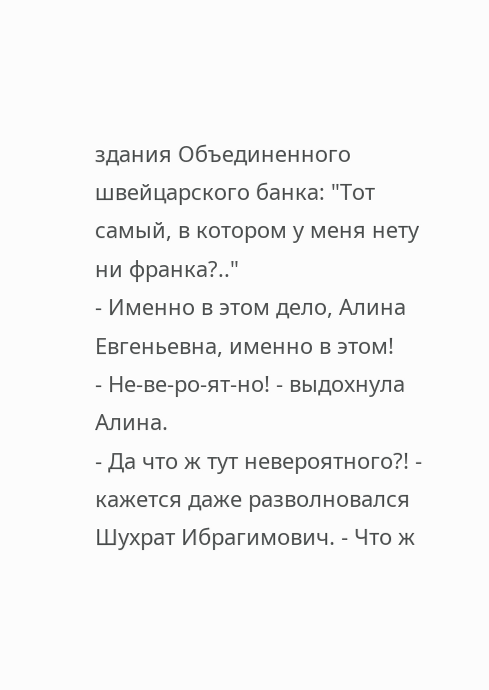здания Объединенного швейцарского банка: "Тот самый, в котором у меня нету ни франка?.."
- Именно в этом дело, Алина Евгеньевна, именно в этом!
- Не-ве-ро-ят-но! - выдохнула Алина.
- Да что ж тут невероятного?! - кажется даже разволновался Шухрат Ибрагимович. - Что ж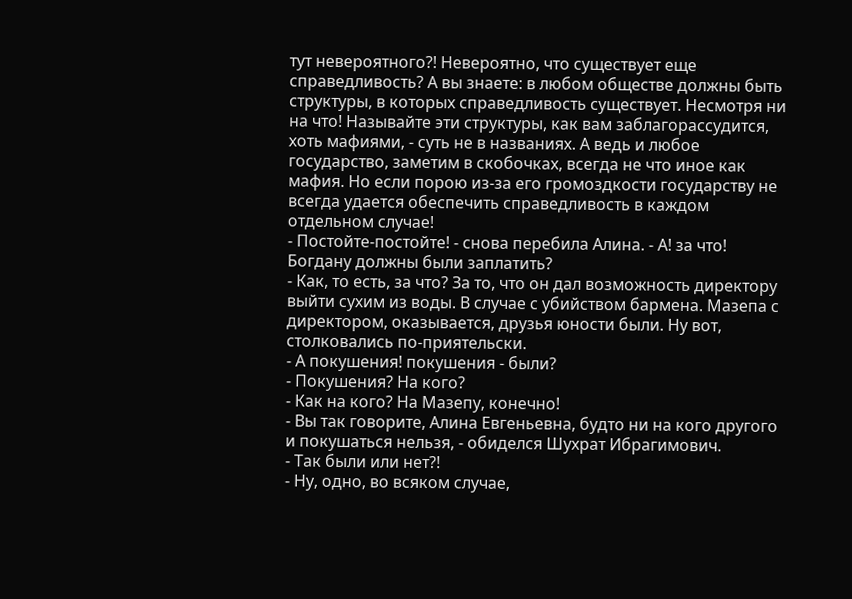тут невероятного?! Невероятно, что существует еще справедливость? А вы знаете: в любом обществе должны быть структуры, в которых справедливость существует. Несмотря ни на что! Называйте эти структуры, как вам заблагорассудится, хоть мафиями, - суть не в названиях. А ведь и любое государство, заметим в скобочках, всегда не что иное как мафия. Но если порою из-за его громоздкости государству не всегда удается обеспечить справедливость в каждом отдельном случае!
- Постойте-постойте! - снова перебила Алина. - А! за что! Богдану должны были заплатить?
- Как, то есть, за что? За то, что он дал возможность директору выйти сухим из воды. В случае с убийством бармена. Мазепа с директором, оказывается, друзья юности были. Ну вот, столковались по-приятельски.
- А покушения! покушения - были?
- Покушения? На кого?
- Как на кого? На Мазепу, конечно!
- Вы так говорите, Алина Евгеньевна, будто ни на кого другого и покушаться нельзя, - обиделся Шухрат Ибрагимович.
- Так были или нет?!
- Ну, одно, во всяком случае,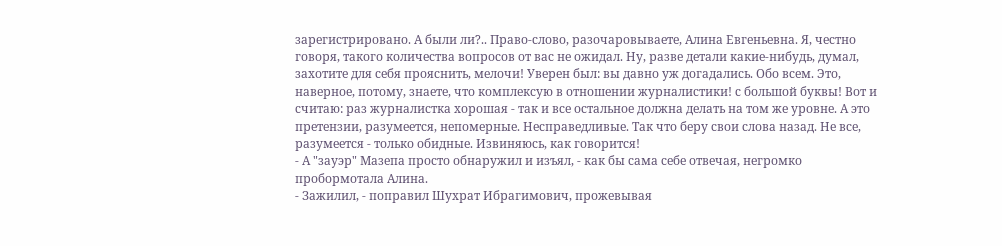зарегистрировано. А были ли?.. Право-слово, разочаровываете, Алина Евгеньевна. Я, честно говоря, такого количества вопросов от вас не ожидал. Ну, разве детали какие-нибудь, думал, захотите для себя прояснить, мелочи! Уверен был: вы давно уж догадались. Обо всем. Это, наверное, потому, знаете, что комплексую в отношении журналистики! с большой буквы! Вот и считаю: раз журналистка хорошая - так и все остальное должна делать на том же уровне. А это претензии, разумеется, непомерные. Несправедливые. Так что беру свои слова назад. Не все, разумеется - только обидные. Извиняюсь, как говорится!
- А "зауэр" Мазепа просто обнаружил и изъял, - как бы сама себе отвечая, негромко пробормотала Алина.
- Зажилил, - поправил Шухрат Ибрагимович, прожевывая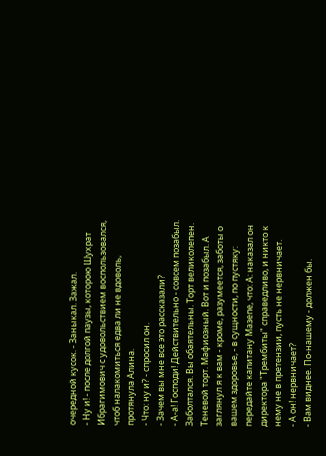очередной кусок. - Заныкал. Зажал.
- Ну и! - после долгой паузы, которою Шухрат Ибрагимович с удовольствием воспользовался, чтоб налакомиться едва ли не вдоволь, протянула Алина.
- Что: ну и? - спросил он.
- Зачем вы мне все это рассказали?
- А-а! Господи! Действительно - совсем позабыл. Заболтался. Вы обаятельны. Торт великолепен. Теневой торт. Мафиозный. Вот и позабыл. А заглянул я к вам - кроме, разумеется, заботы о вашем здоровье, - в сущности, по пустяку: передайте капитану Мазепе, что: А: наказал он директора "Трембиты" справедливо, и никто к нему не в претензии, пусть не нервничает.
- А он! нервничает?
- Вам виднее. По-нашему - должен бы.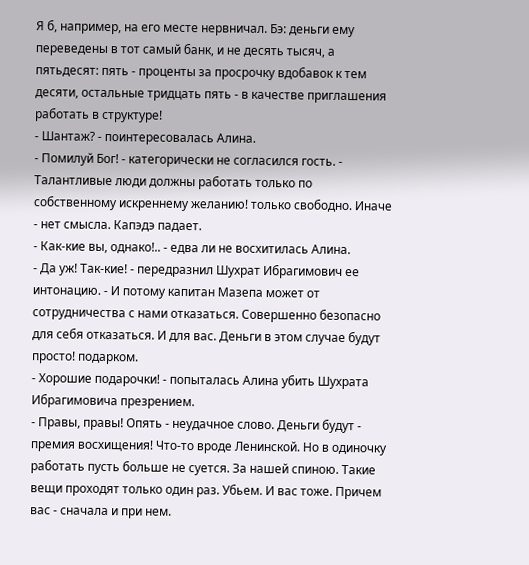Я б, например, на его месте нервничал. Бэ: деньги ему переведены в тот самый банк, и не десять тысяч, а пятьдесят: пять - проценты за просрочку вдобавок к тем десяти, остальные тридцать пять - в качестве приглашения работать в структуре!
- Шантаж? - поинтересовалась Алина.
- Помилуй Бог! - категорически не согласился гость. - Талантливые люди должны работать только по собственному искреннему желанию! только свободно. Иначе - нет смысла. Капэдэ падает.
- Как-кие вы, однако!.. - едва ли не восхитилась Алина.
- Да уж! Так-кие! - передразнил Шухрат Ибрагимович ее интонацию. - И потому капитан Мазепа может от сотрудничества с нами отказаться. Совершенно безопасно для себя отказаться. И для вас. Деньги в этом случае будут просто! подарком.
- Хорошие подарочки! - попыталась Алина убить Шухрата Ибрагимовича презрением.
- Правы, правы! Опять - неудачное слово. Деньги будут - премия восхищения! Что-то вроде Ленинской. Но в одиночку работать пусть больше не суется. За нашей спиною. Такие вещи проходят только один раз. Убьем. И вас тоже. Причем вас - сначала и при нем.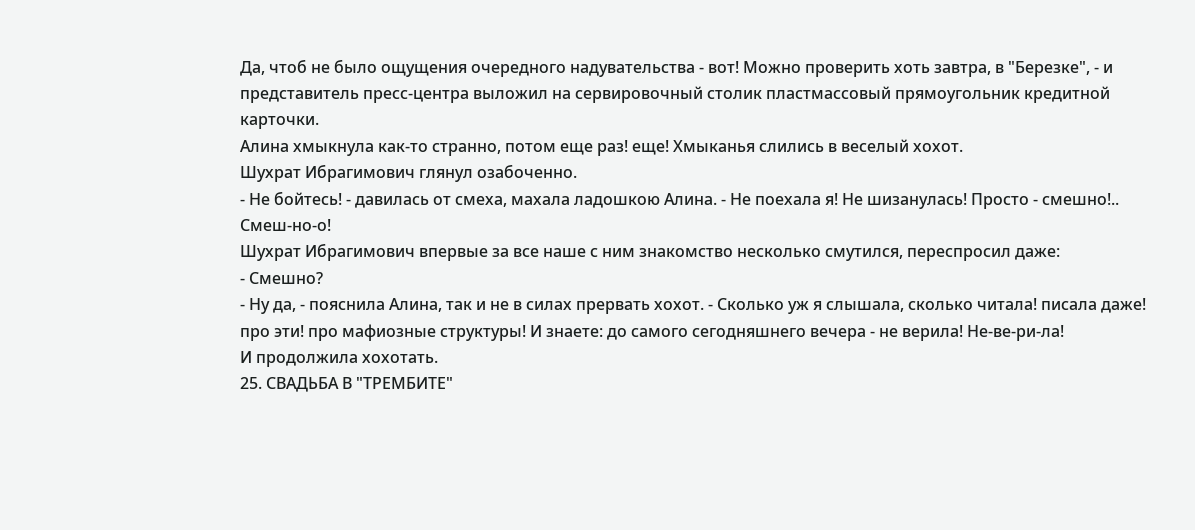Да, чтоб не было ощущения очередного надувательства - вот! Можно проверить хоть завтра, в "Березке", - и представитель пресс-центра выложил на сервировочный столик пластмассовый прямоугольник кредитной карточки.
Алина хмыкнула как-то странно, потом еще раз! еще! Хмыканья слились в веселый хохот.
Шухрат Ибрагимович глянул озабоченно.
- Не бойтесь! - давилась от смеха, махала ладошкою Алина. - Не поехала я! Не шизанулась! Просто - смешно!.. Смеш-но-о!
Шухрат Ибрагимович впервые за все наше с ним знакомство несколько смутился, переспросил даже:
- Смешно?
- Ну да, - пояснила Алина, так и не в силах прервать хохот. - Сколько уж я слышала, сколько читала! писала даже! про эти! про мафиозные структуры! И знаете: до самого сегодняшнего вечера - не верила! Не-ве-ри-ла!
И продолжила хохотать.
25. СВАДЬБА В "ТРЕМБИТЕ"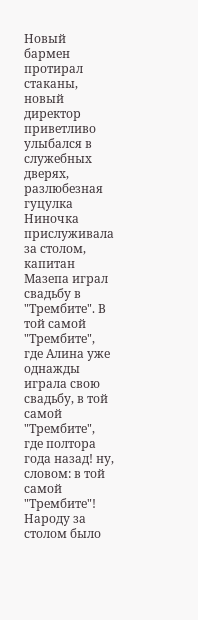Новый бармен протирал стаканы, новый директор приветливо улыбался в служебных дверях, разлюбезная гуцулка Ниночка прислуживала за столом, капитан Мазепа играл свадьбу в "Трембите". В той самой "Трембите", где Алина уже однажды играла свою свадьбу, в той самой "Трембите", где полтора года назад! ну, словом: в той самой "Трембите"!
Народу за столом было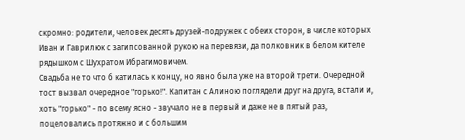скромно: родители, человек десять друзей-подружек с обеих сторон, в числе которых Иван и Гаврилюк с загипсованной рукою на перевязи, да полковник в белом кителе рядышком с Шухратом Ибрагимовичем.
Свадьба не то что б катилась к концу, но явно была уже на второй трети. Очередной тост вызвал очередное "горько!". Капитан с Алиною поглядели друг на друга, встали и, хоть "горько" - по всему ясно - звучало не в первый и даже не в пятый раз, поцеловались протяжно и с большим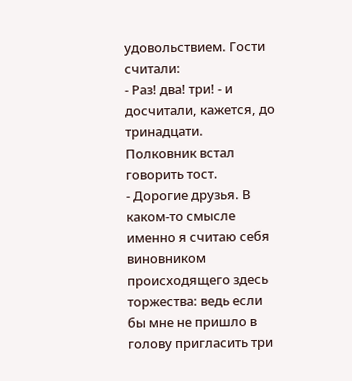удовольствием. Гости считали:
- Раз! два! три! - и досчитали, кажется, до тринадцати.
Полковник встал говорить тост.
- Дорогие друзья. В каком-то смысле именно я считаю себя виновником происходящего здесь торжества: ведь если бы мне не пришло в голову пригласить три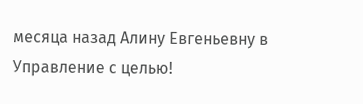месяца назад Алину Евгеньевну в Управление с целью!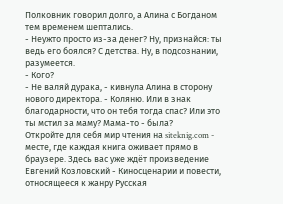Полковник говорил долго, а Алина с Богданом тем временем шептались.
- Неужто просто из-за денег? Ну, признайся: ты ведь его боялся? С детства. Ну, в подсознании, разумеется.
- Кого?
- Не валяй дурака, - кивнула Алина в сторону нового директора. - Коляню. Или в знак благодарности, что он тебя тогда спас? Или это ты мстил за маму? Мама-то - была?
Откройте для себя мир чтения на siteknig.com - месте, где каждая книга оживает прямо в браузере. Здесь вас уже ждёт произведение Евгений Козловский - Киносценарии и повести, относящееся к жанру Русская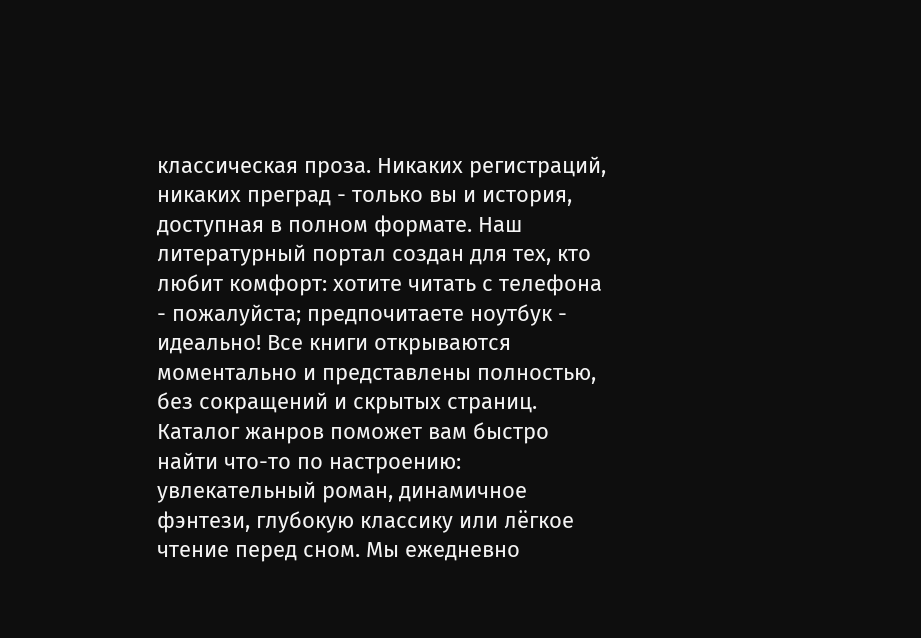классическая проза. Никаких регистраций, никаких преград - только вы и история, доступная в полном формате. Наш литературный портал создан для тех, кто любит комфорт: хотите читать с телефона - пожалуйста; предпочитаете ноутбук - идеально! Все книги открываются моментально и представлены полностью, без сокращений и скрытых страниц. Каталог жанров поможет вам быстро найти что-то по настроению: увлекательный роман, динамичное фэнтези, глубокую классику или лёгкое чтение перед сном. Мы ежедневно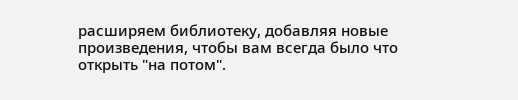расширяем библиотеку, добавляя новые произведения, чтобы вам всегда было что открыть "на потом".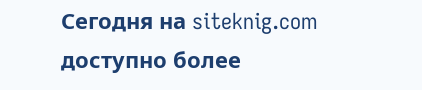Сегодня на siteknig.com доступно более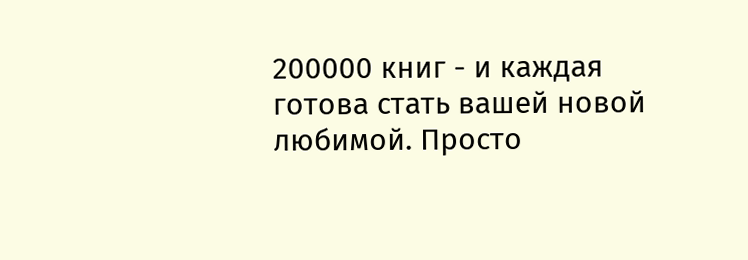200000 книг - и каждая готова стать вашей новой любимой. Просто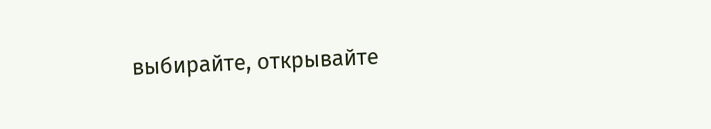выбирайте, открывайте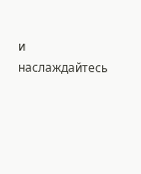и наслаждайтесь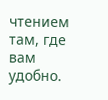чтением там, где вам удобно.